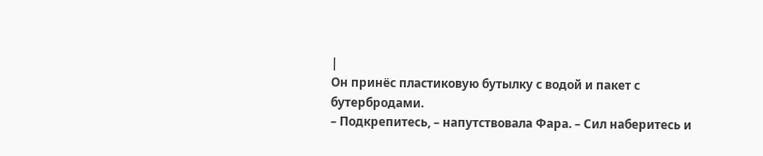|
Он принёс пластиковую бутылку с водой и пакет с бутербродами.
– Подкрепитесь, – напутствовала Фара. – Сил наберитесь и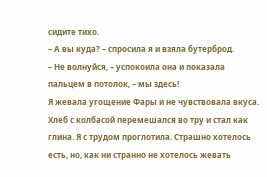сидите тихо.
– А вы куда? – спросила я и взяла бутерброд.
– Не волнуйся, – успокоила она и показала пальцем в потолок, – мы здесь!
Я жевала угощение Фары и не чувствовала вкуса. Хлеб с колбасой перемешался во тру и стал как глина. Я с трудом проглотила. Страшно хотелось есть, но, как ни странно не хотелось жевать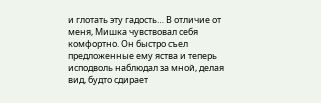и глотать эту гадость… В отличие от меня, Мишка чувствовал себя комфортно. Он быстро съел предложенные ему яства и теперь исподволь наблюдал за мной, делая вид, будто сдирает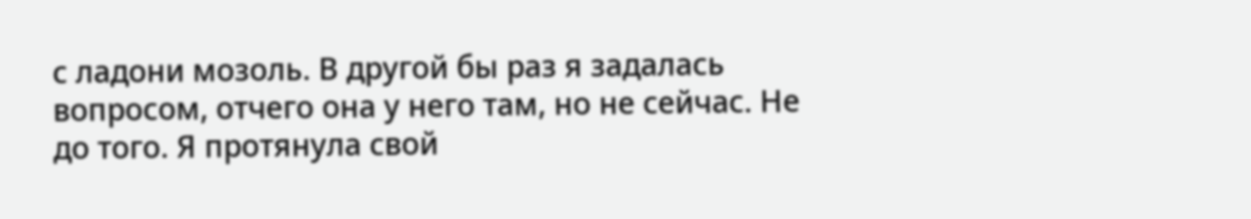с ладони мозоль. В другой бы раз я задалась вопросом, отчего она у него там, но не сейчас. Не до того. Я протянула свой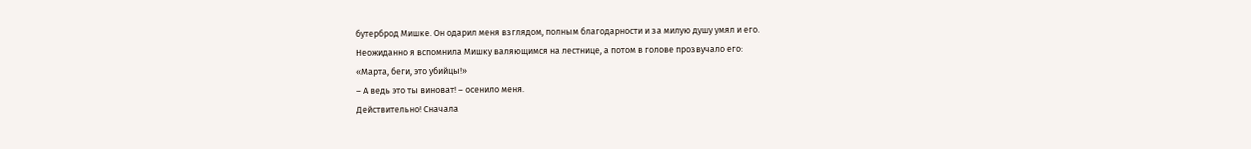бутерброд Мишке. Он одарил меня взглядом, полным благодарности и за милую душу умял и его.
Неожиданно я вспомнила Мишку валяющимся на лестнице, а потом в голове прозвучало его:
«Марта, беги, это убийцы!»
– А ведь это ты виноват! – осенило меня.
Действительно! Сначала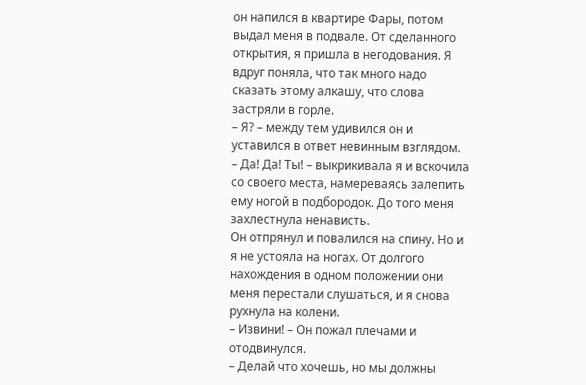он напился в квартире Фары, потом выдал меня в подвале. От сделанного открытия, я пришла в негодования. Я вдруг поняла, что так много надо сказать этому алкашу, что слова застряли в горле.
– Я? – между тем удивился он и уставился в ответ невинным взглядом.
– Да! Да! Ты! – выкрикивала я и вскочила со своего места, намереваясь залепить ему ногой в подбородок. До того меня захлестнула ненависть.
Он отпрянул и повалился на спину. Но и я не устояла на ногах. От долгого нахождения в одном положении они меня перестали слушаться, и я снова рухнула на колени.
– Извини! – Он пожал плечами и отодвинулся.
– Делай что хочешь, но мы должны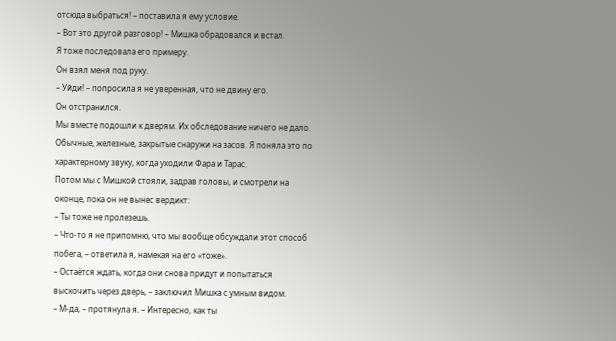отсюда выбраться! – поставила я ему условие.
– Вот это другой разговор! – Мишка обрадовался и встал.
Я тоже последовала его примеру.
Он взял меня под руку.
– Уйди! – попросила я не уверенная, что не двину его.
Он отстранился.
Мы вместе подошли к дверям. Их обследование ничего не дало. Обычные, железные, закрытые снаружи на засов. Я поняла это по характерному звуку, когда уходили Фара и Тарас.
Потом мы с Мишкой стояли, задрав головы, и смотрели на оконце, пока он не вынес вердикт:
– Ты тоже не пролезешь.
– Что-то я не припомню, что мы вообще обсуждали этот способ побега, – ответила я, намекая на его «тоже».
– Остаётся ждать, когда они снова придут и попытаться выскочить через дверь, – заключил Мишка с умным видом.
– М-да, – протянула я. – Интересно, как ты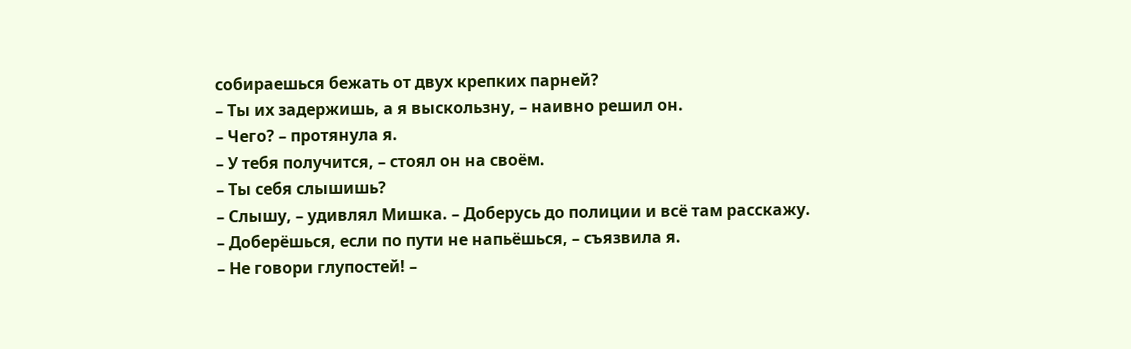собираешься бежать от двух крепких парней?
– Ты их задержишь, а я выскользну, – наивно решил он.
– Чего? – протянула я.
– У тебя получится, – стоял он на своём.
– Ты себя слышишь?
– Слышу, – удивлял Мишка. – Доберусь до полиции и всё там расскажу.
– Доберёшься, если по пути не напьёшься, – съязвила я.
– Не говори глупостей! –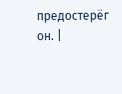предостерёг он. |